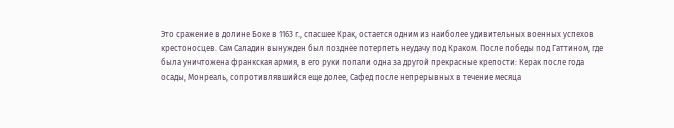Это сражение в долине Боке в 1163 г., спасшее Крак, остается одним из наиболее удивительных военных успехов крестоносцев. Сам Саладин вынужден был позднее потерпеть неудачу под Краком. После победы под Гаттином, где была уничтожена франкская армия, в его руки попали одна за другой прекрасные крепости: Керак после года осады, Монреаль, сопротивлявшийся еще долее, Сафед после непрерывных в течение месяца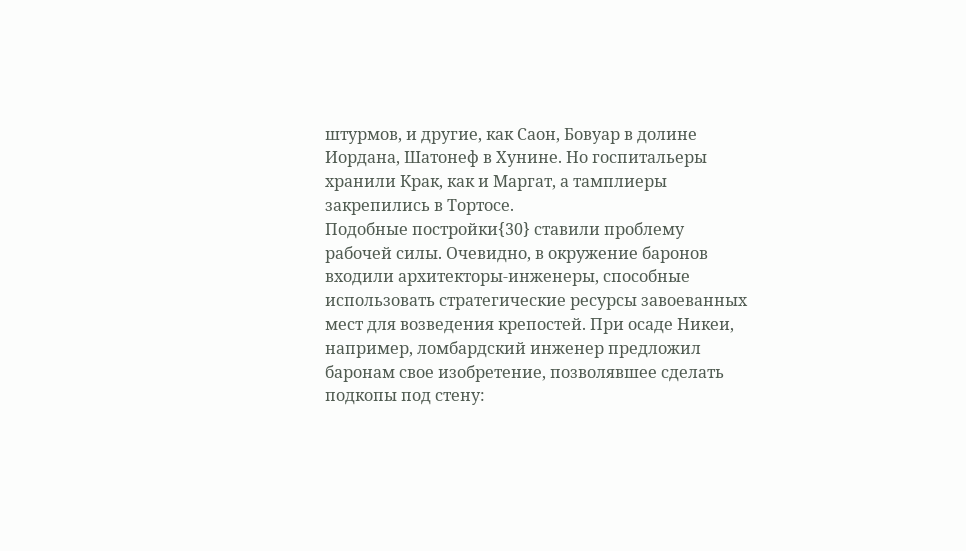штурмов, и другие, как Саон, Бовуар в долине Иордана, Шатонеф в Хунине. Но госпитальеры хранили Крак, как и Маргат, а тамплиеры закрепились в Тортосе.
Подобные постройки{30} ставили проблему рабочей силы. Очевидно, в окружение баронов входили архитекторы-инженеры, способные использовать стратегические ресурсы завоеванных мест для возведения крепостей. При осаде Никеи, например, ломбардский инженер предложил баронам свое изобретение, позволявшее сделать подкопы под стену: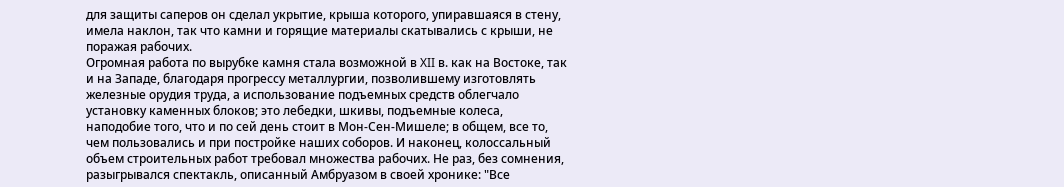для защиты саперов он сделал укрытие, крыша которого, упиравшаяся в стену, имела наклон, так что камни и горящие материалы скатывались с крыши, не поражая рабочих.
Огромная работа по вырубке камня стала возможной в XII в. как на Востоке, так и на Западе, благодаря прогрессу металлургии, позволившему изготовлять железные орудия труда, а использование подъемных средств облегчало установку каменных блоков; это лебедки, шкивы, подъемные колеса, наподобие того, что и по сей день стоит в Мон-Сен-Мишеле; в общем, все то, чем пользовались и при постройке наших соборов. И наконец, колоссальный объем строительных работ требовал множества рабочих. Не раз, без сомнения, разыгрывался спектакль, описанный Амбруазом в своей хронике: "Все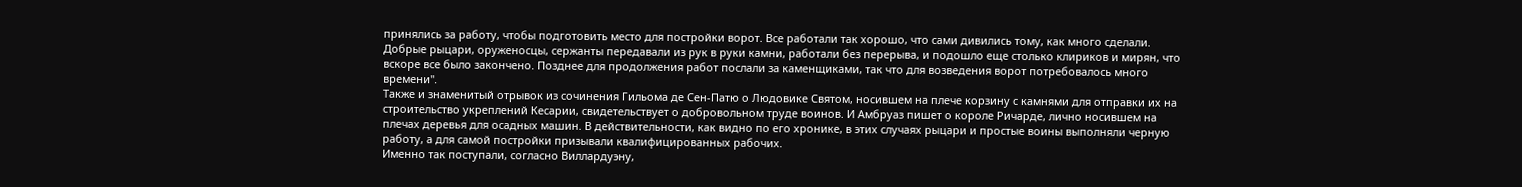принялись за работу, чтобы подготовить место для постройки ворот. Все работали так хорошо, что сами дивились тому, как много сделали. Добрые рыцари, оруженосцы, сержанты передавали из рук в руки камни, работали без перерыва, и подошло еще столько клириков и мирян, что вскоре все было закончено. Позднее для продолжения работ послали за каменщиками, так что для возведения ворот потребовалось много времени".
Также и знаменитый отрывок из сочинения Гильома де Сен-Патю о Людовике Святом, носившем на плече корзину с камнями для отправки их на строительство укреплений Кесарии, свидетельствует о добровольном труде воинов. И Амбруаз пишет о короле Ричарде, лично носившем на плечах деревья для осадных машин. В действительности, как видно по его хронике, в этих случаях рыцари и простые воины выполняли черную работу, а для самой постройки призывали квалифицированных рабочих.
Именно так поступали, согласно Виллардуэну,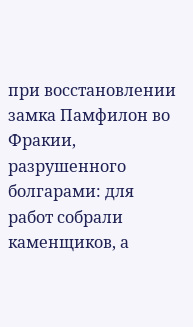при восстановлении замка Памфилон во Фракии, разрушенного болгарами: для работ собрали каменщиков, а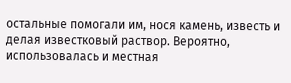остальные помогали им, нося камень, известь и делая известковый раствор. Вероятно, использовалась и местная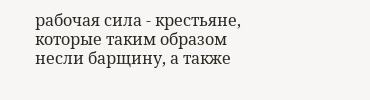рабочая сила - крестьяне, которые таким образом несли барщину, а также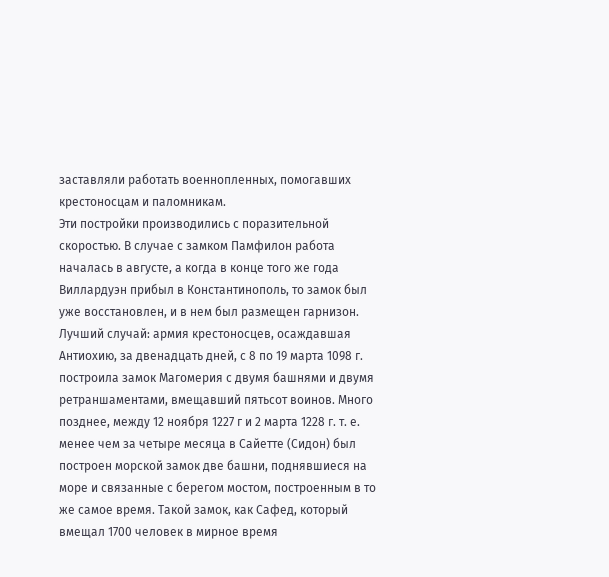заставляли работать военнопленных, помогавших крестоносцам и паломникам.
Эти постройки производились с поразительной скоростью. В случае с замком Памфилон работа началась в августе, а когда в конце того же года Виллардуэн прибыл в Константинополь, то замок был уже восстановлен, и в нем был размещен гарнизон. Лучший случай: армия крестоносцев, осаждавшая Антиохию, за двенадцать дней, с 8 по 19 марта 1098 г. построила замок Магомерия с двумя башнями и двумя ретраншаментами, вмещавший пятьсот воинов. Много позднее, между 12 ноября 1227 г и 2 марта 1228 г. т. е. менее чем за четыре месяца в Сайетте (Сидон) был построен морской замок две башни, поднявшиеся на море и связанные с берегом мостом, построенным в то же самое время. Такой замок, как Сафед, который вмещал 1700 человек в мирное время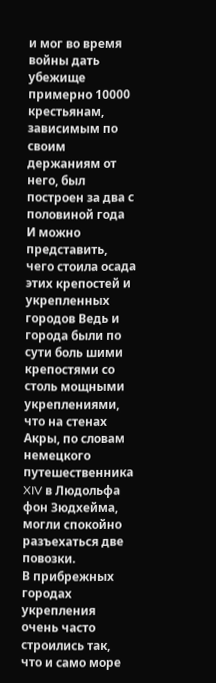и мог во время войны дать убежище примерно 10000 крестьянам, зависимым по своим держаниям от него, был построен за два с половиной года
И можно представить, чего стоила осада этих крепостей и укрепленных городов Ведь и города были по сути боль шими крепостями со столь мощными укреплениями, что на стенах Акры, по словам немецкого путешественника XIV в Людольфа фон Зюдхейма, могли спокойно разъехаться две повозки.
В прибрежных городах укрепления очень часто строились так, что и само море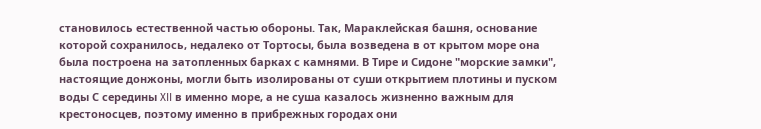становилось естественной частью обороны. Так, Мараклейская башня, основание которой сохранилось, недалеко от Тортосы, была возведена в от крытом море она была построена на затопленных барках с камнями. В Тире и Сидоне "морские замки", настоящие донжоны, могли быть изолированы от суши открытием плотины и пуском воды С середины XII в именно море, а не суша казалось жизненно важным для крестоносцев, поэтому именно в прибрежных городах они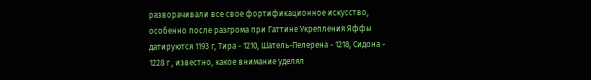разворачивали все свое фортификационное искусство, особенно после разгрома при Гаттине Укрепления Яффы датируются 1193 г, Тира - 1210, Шатель-Пелерена - 1218, Сидона - 1228 г , известно, какое внимание уделял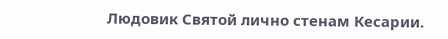Людовик Святой лично стенам Кесарии.